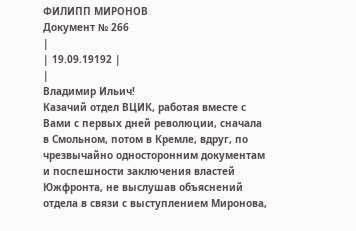ФИЛИПП МИРОНОВ
Документ № 266
|
| 19.09.19192 |
|
Владимир Ильич!
Казачий отдел ВЦИК, работая вместе с Вами с первых дней революции, сначала в Смольном, потом в Кремле, вдруг, по чрезвычайно односторонним документам и поспешности заключения властей Южфронта, не выслушав объяснений отдела в связи с выступлением Миронова,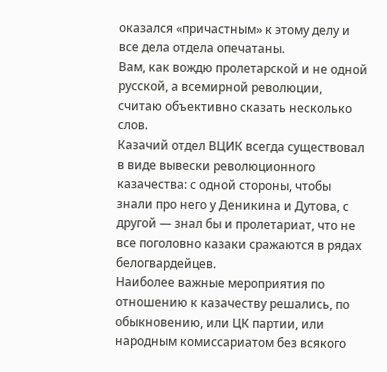оказался «причастным» к этому делу и все дела отдела опечатаны.
Вам, как вождю пролетарской и не одной русской, а всемирной революции, считаю объективно сказать несколько слов.
Казачий отдел ВЦИК всегда существовал в виде вывески революционного казачества: с одной стороны, чтобы знали про него у Деникина и Дутова, с другой — знал бы и пролетариат, что не все поголовно казаки сражаются в рядах белогвардейцев.
Наиболее важные мероприятия по отношению к казачеству решались, по обыкновению, или ЦК партии, или народным комиссариатом без всякого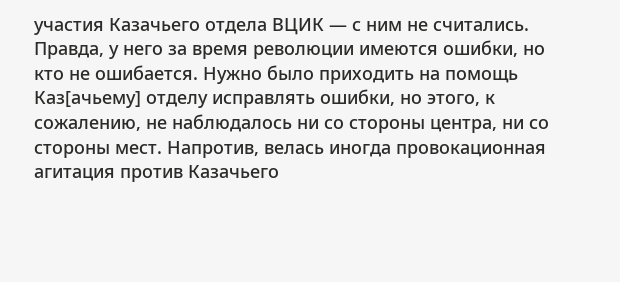участия Казачьего отдела ВЦИК — с ним не считались.
Правда, у него за время революции имеются ошибки, но кто не ошибается. Нужно было приходить на помощь Каз[ачьему] отделу исправлять ошибки, но этого, к сожалению, не наблюдалось ни со стороны центра, ни со стороны мест. Напротив, велась иногда провокационная агитация против Казачьего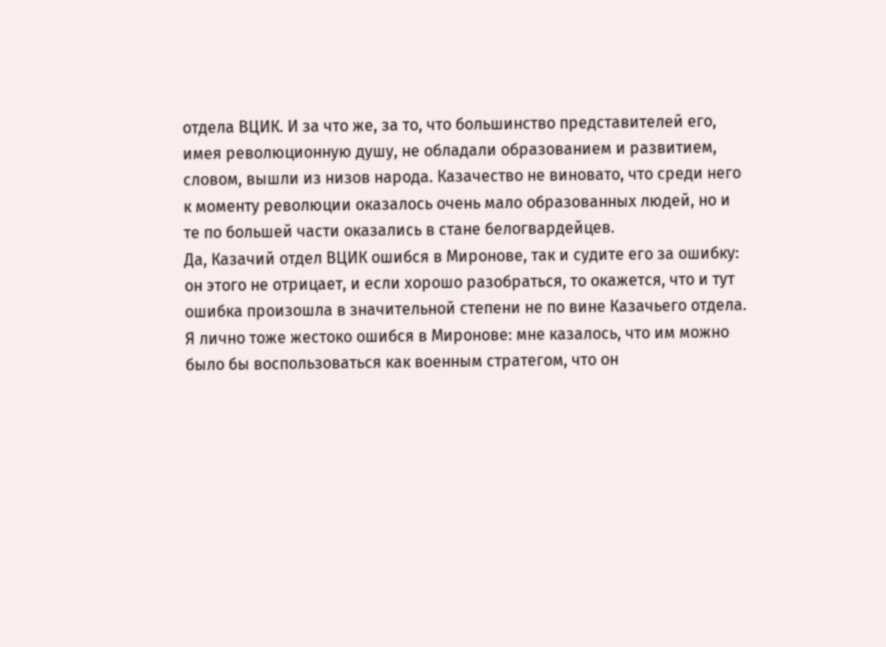отдела ВЦИК. И за что же, за то, что большинство представителей его, имея революционную душу, не обладали образованием и развитием, словом, вышли из низов народа. Казачество не виновато, что среди него к моменту революции оказалось очень мало образованных людей, но и те по большей части оказались в стане белогвардейцев.
Да, Казачий отдел ВЦИК ошибся в Миронове, так и судите его за ошибку: он этого не отрицает, и если хорошо разобраться, то окажется, что и тут ошибка произошла в значительной степени не по вине Казачьего отдела.
Я лично тоже жестоко ошибся в Миронове: мне казалось, что им можно было бы воспользоваться как военным стратегом, что он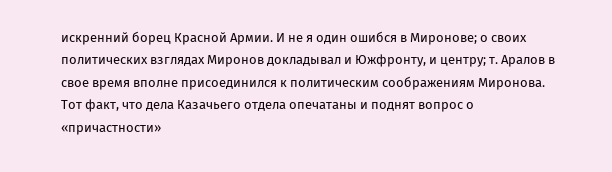искренний борец Красной Армии. И не я один ошибся в Миронове; о своих политических взглядах Миронов докладывал и Южфронту, и центру; т. Аралов в свое время вполне присоединился к политическим соображениям Миронова.
Тот факт, что дела Казачьего отдела опечатаны и поднят вопрос о «причастности»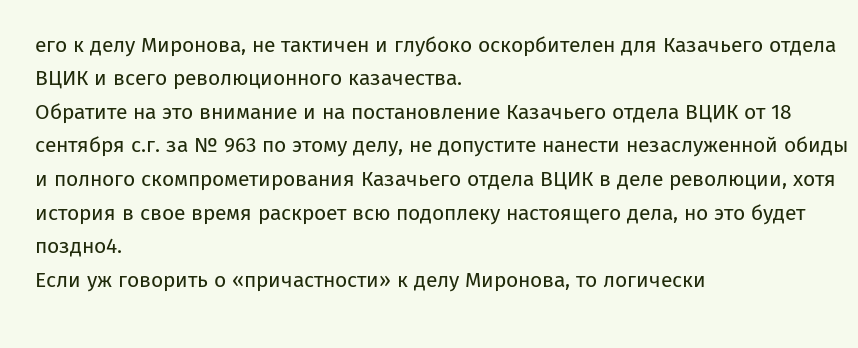его к делу Миронова, не тактичен и глубоко оскорбителен для Казачьего отдела ВЦИК и всего революционного казачества.
Обратите на это внимание и на постановление Казачьего отдела ВЦИК от 18 сентября с.г. за № 963 по этому делу, не допустите нанести незаслуженной обиды и полного скомпрометирования Казачьего отдела ВЦИК в деле революции, хотя история в свое время раскроет всю подоплеку настоящего дела, но это будет поздно4.
Если уж говорить о «причастности» к делу Миронова, то логически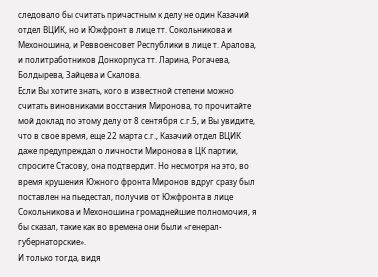следовало бы считать причастным к делу не один Казачий отдел ВЦИК, но и Южфронт в лице тт. Сокольникова и Мехоношина, и Реввоенсовет Республики в лице т. Аралова, и политработников Донкорпуса тт. Ларина, Рогачева, Болдырева, Зайцева и Скалова.
Если Вы хотите знать, кого в известной степени можно считать виновниками восстания Миронова, то прочитайте мой доклад по этому делу от 8 сентября с.г.5, и Вы увидите, что в свое время, еще 22 марта с.г., Казачий отдел ВЦИК даже предупреждал о личности Миронова в ЦК партии, спросите Стасову, она подтвердит. Но несмотря на это, во время крушения Южного фронта Миронов вдруг сразу был поставлен на пьедестал, получив от Южфронта в лице Сокольникова и Мехоношина громаднейшие полномочия, я бы сказал, такие как во времена они были «генерал-губернаторские».
И только тогда, видя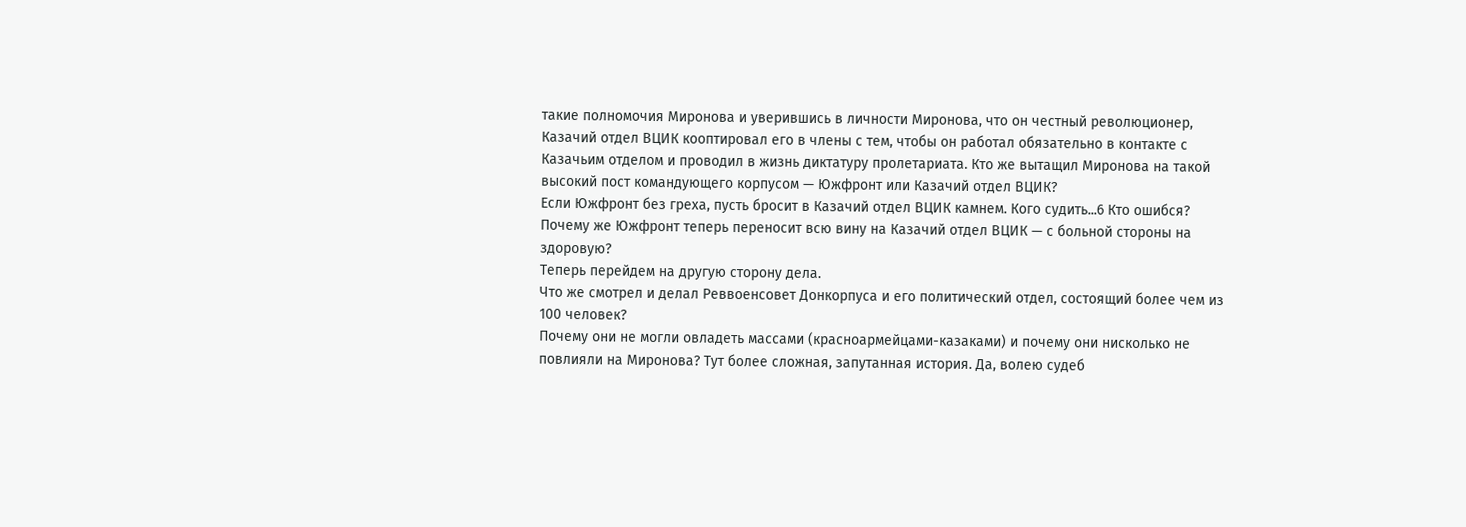такие полномочия Миронова и уверившись в личности Миронова, что он честный революционер, Казачий отдел ВЦИК кооптировал его в члены с тем, чтобы он работал обязательно в контакте с Казачьим отделом и проводил в жизнь диктатуру пролетариата. Кто же вытащил Миронова на такой высокий пост командующего корпусом — Южфронт или Казачий отдел ВЦИК?
Если Южфронт без греха, пусть бросит в Казачий отдел ВЦИК камнем. Кого судить...6 Кто ошибся? Почему же Южфронт теперь переносит всю вину на Казачий отдел ВЦИК — с больной стороны на здоровую?
Теперь перейдем на другую сторону дела.
Что же смотрел и делал Реввоенсовет Донкорпуса и его политический отдел, состоящий более чем из 100 человек?
Почему они не могли овладеть массами (красноармейцами-казаками) и почему они нисколько не повлияли на Миронова? Тут более сложная, запутанная история. Да, волею судеб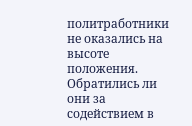политработники не оказались на высоте положения. Обратились ли они за содействием в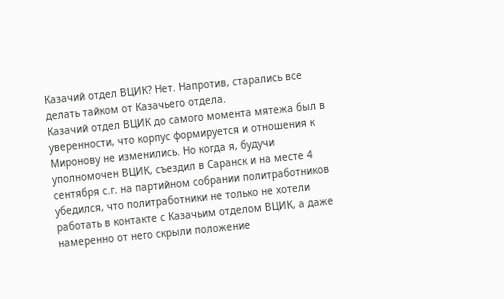Казачий отдел ВЦИК? Нет. Напротив, старались все делать тайком от Казачьего отдела.
Казачий отдел ВЦИК до самого момента мятежа был в уверенности, что корпус формируется и отношения к Миронову не изменились. Но когда я, будучи уполномочен ВЦИК, съездил в Саранск и на месте 4 сентября с.г. на партийном собрании политработников убедился, что политработники не только не хотели работать в контакте с Казачьим отделом ВЦИК, а даже намеренно от него скрыли положение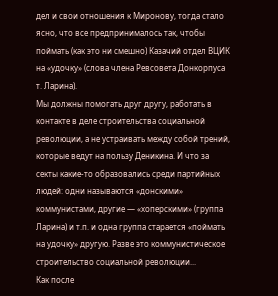дел и свои отношения к Миронову, тогда стало ясно, что все предпринималось так, чтобы поймать (как это ни смешно) Казачий отдел ВЦИК на «удочку» (слова члена Ревсовета Донкорпуса т. Ларина).
Мы должны помогать друг другу, работать в контакте в деле строительства социальной революции, а не устраивать между собой трений, которые ведут на пользу Деникина. И что за секты какие-то образовались среди партийных людей: одни называются «донскими» коммунистами, другие — «хоперскими» (группа Ларина) и т.п. и одна группа старается «поймать на удочку» другую. Разве это коммунистическое строительство социальной революции...
Как после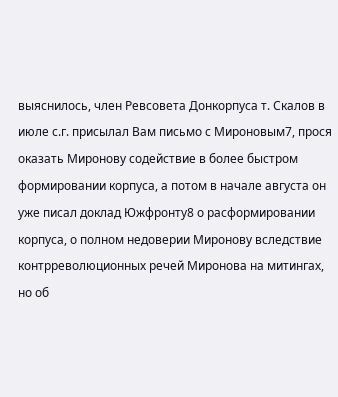выяснилось, член Ревсовета Донкорпуса т. Скалов в июле с.г. присылал Вам письмо с Мироновым7, прося оказать Миронову содействие в более быстром формировании корпуса, а потом в начале августа он уже писал доклад Южфронту8 о расформировании корпуса, о полном недоверии Миронову вследствие контрреволюционных речей Миронова на митингах, но об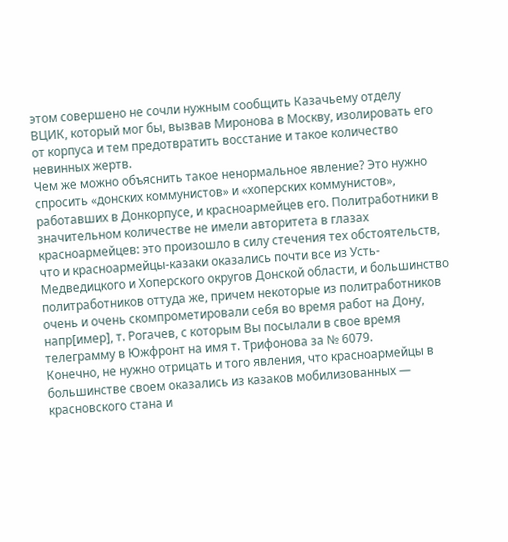этом совершено не сочли нужным сообщить Казачьему отделу ВЦИК, который мог бы, вызвав Миронова в Москву, изолировать его от корпуса и тем предотвратить восстание и такое количество невинных жертв.
Чем же можно объяснить такое ненормальное явление? Это нужно спросить «донских коммунистов» и «хоперских коммунистов», работавших в Донкорпусе, и красноармейцев его. Политработники в значительном количестве не имели авторитета в глазах красноармейцев: это произошло в силу стечения тех обстоятельств, что и красноармейцы-казаки оказались почти все из Усть-Медведицкого и Хоперского округов Донской области, и большинство политработников оттуда же, причем некоторые из политработников очень и очень скомпрометировали себя во время работ на Дону, напр[имер], т. Рогачев, с которым Вы посылали в свое время телеграмму в Южфронт на имя т. Трифонова за № 6079.
Конечно, не нужно отрицать и того явления, что красноармейцы в большинстве своем оказались из казаков мобилизованных — красновского стана и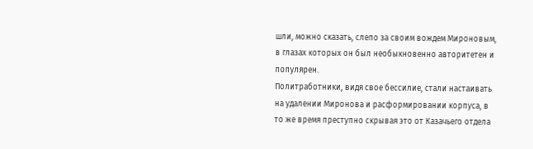шли, можно сказать, слепо за своим вождем Мироновым, в глазах которых он был необыкновенно авторитетен и популярен.
Политработники, видя свое бессилие, стали настаивать на удалении Миронова и расформировании корпуса, в то же время преступно скрывая это от Казачьего отдела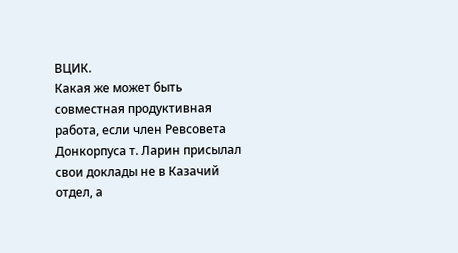ВЦИК.
Какая же может быть совместная продуктивная работа, если член Ревсовета Донкорпуса т. Ларин присылал свои доклады не в Казачий отдел, а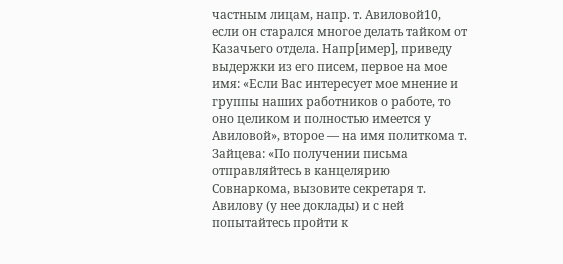частным лицам, напр. т. Авиловой10, если он старался многое делать тайком от Казачьего отдела. Напр[имер], приведу выдержки из его писем, первое на мое имя: «Если Вас интересует мое мнение и группы наших работников о работе, то оно целиком и полностью имеется у Авиловой», второе — на имя политкома т. Зайцева: «По получении письма отправляйтесь в канцелярию Совнаркома, вызовите секретаря т. Авилову (у нее доклады) и с ней попытайтесь пройти к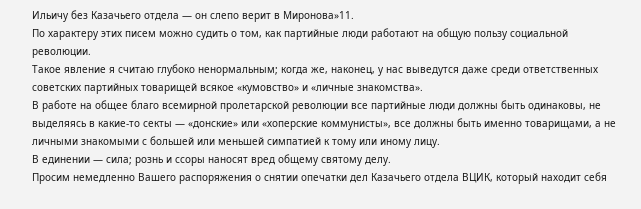Ильичу без Казачьего отдела — он слепо верит в Миронова»11.
По характеру этих писем можно судить о том, как партийные люди работают на общую пользу социальной революции.
Такое явление я считаю глубоко ненормальным; когда же, наконец, у нас выведутся даже среди ответственных советских партийных товарищей всякое «кумовство» и «личные знакомства».
В работе на общее благо всемирной пролетарской революции все партийные люди должны быть одинаковы, не выделяясь в какие-то секты — «донские» или «хоперские коммунисты», все должны быть именно товарищами, а не личными знакомыми с большей или меньшей симпатией к тому или иному лицу.
В единении — сила; рознь и ссоры наносят вред общему святому делу.
Просим немедленно Вашего распоряжения о снятии опечатки дел Казачьего отдела ВЦИК, который находит себя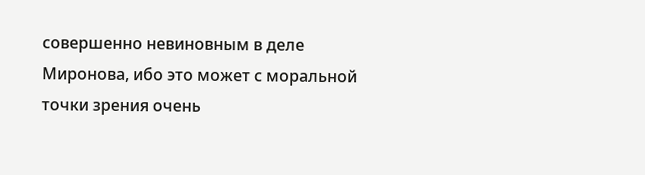совершенно невиновным в деле Миронова, ибо это может с моральной точки зрения очень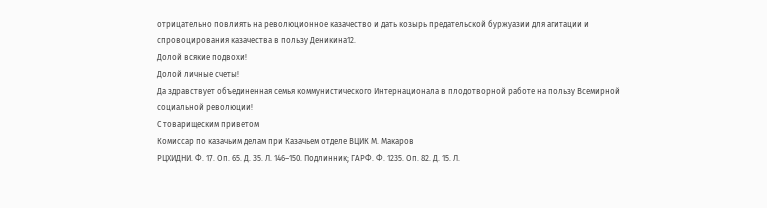отрицательно повлиять на революционное казачество и дать козырь предательской буржуазии для агитации и спровоцирования казачества в пользу Деникина12.
Долой всякие подвохи!
Долой личные счеты!
Да здравствует объединенная семья коммунистического Интернационала в плодотворной работе на пользу Всемирной социальной революции!
С товарищеским приветом
Комиссар по казачьим делам при Казачьем отделе ВЦИК М. Макаров
РЦХИДНИ. Ф. 17. Оп. 65. Д. 35. Л. 146–150. Подлинник; ГАРФ. Ф. 1235. Оп. 82. Д. 15. Л.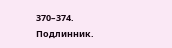370–374. Подлинник.